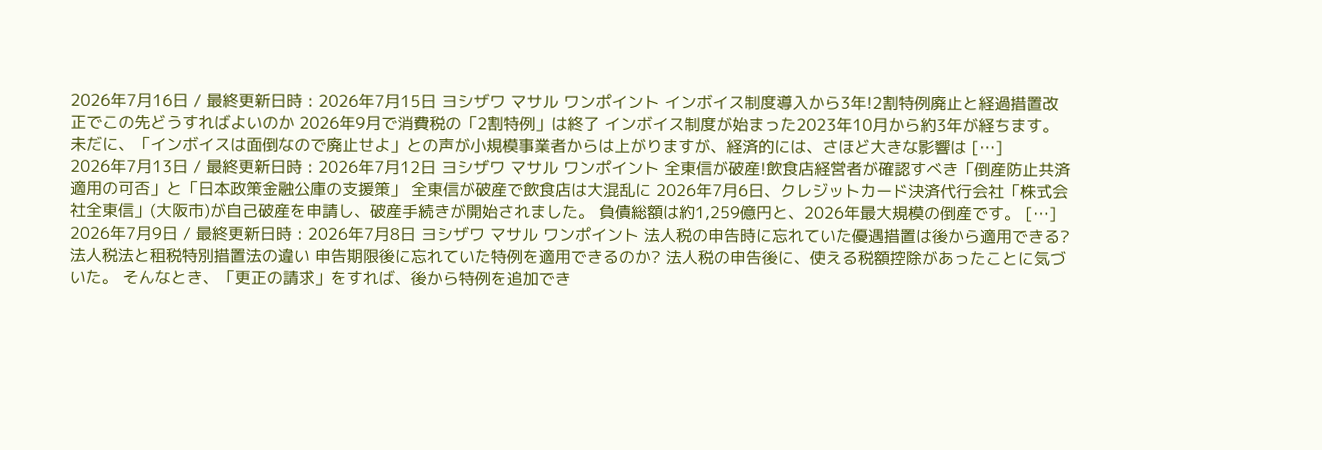2026年7月16日 / 最終更新日時 : 2026年7月15日 ヨシザワ マサル ワンポイント インボイス制度導入から3年!2割特例廃止と経過措置改正でこの先どうすればよいのか 2026年9月で消費税の「2割特例」は終了 インボイス制度が始まった2023年10月から約3年が経ちます。 未だに、「インボイスは面倒なので廃止せよ」との声が小規模事業者からは上がりますが、経済的には、さほど大きな影響は […]
2026年7月13日 / 最終更新日時 : 2026年7月12日 ヨシザワ マサル ワンポイント 全東信が破産!飲食店経営者が確認すべき「倒産防止共済適用の可否」と「日本政策金融公庫の支援策」 全東信が破産で飲食店は大混乱に 2026年7月6日、クレジットカード決済代行会社「株式会社全東信」(大阪市)が自己破産を申請し、破産手続きが開始されました。 負債総額は約1,259億円と、2026年最大規模の倒産です。 […]
2026年7月9日 / 最終更新日時 : 2026年7月8日 ヨシザワ マサル ワンポイント 法人税の申告時に忘れていた優遇措置は後から適用できる?法人税法と租税特別措置法の違い 申告期限後に忘れていた特例を適用できるのか? 法人税の申告後に、使える税額控除があったことに気づいた。 そんなとき、「更正の請求」をすれば、後から特例を追加でき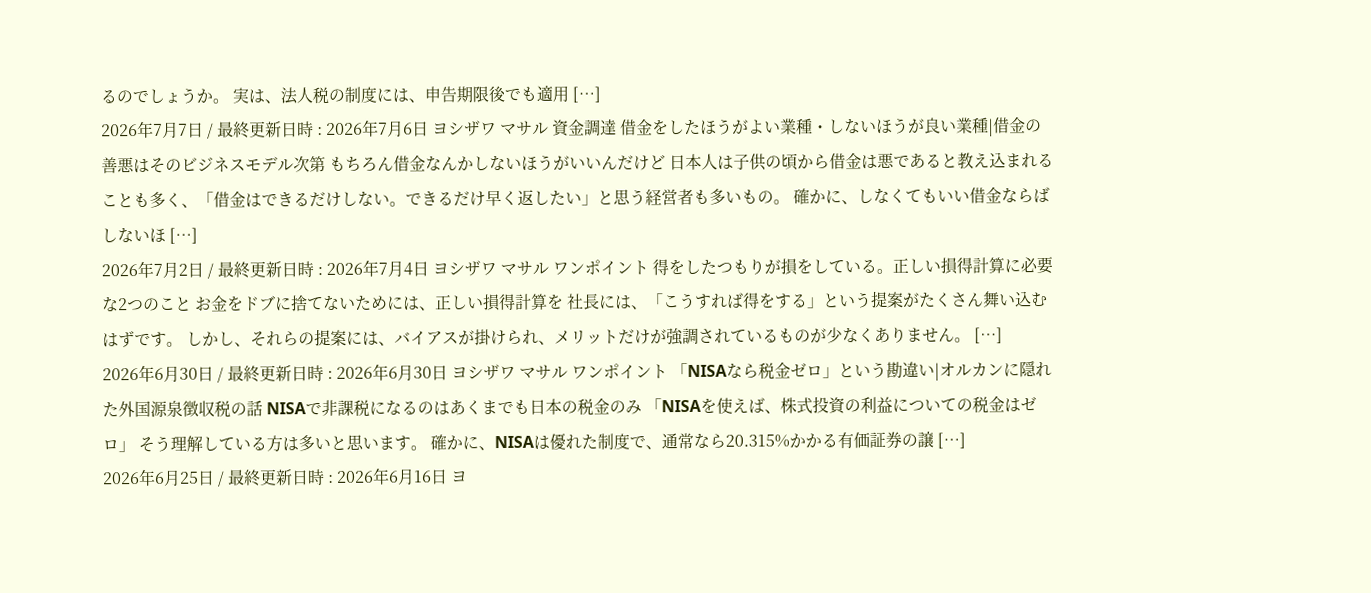るのでしょうか。 実は、法人税の制度には、申告期限後でも適用 […]
2026年7月7日 / 最終更新日時 : 2026年7月6日 ヨシザワ マサル 資金調達 借金をしたほうがよい業種・しないほうが良い業種|借金の善悪はそのビジネスモデル次第 もちろん借金なんかしないほうがいいんだけど 日本人は子供の頃から借金は悪であると教え込まれることも多く、「借金はできるだけしない。できるだけ早く返したい」と思う経営者も多いもの。 確かに、しなくてもいい借金ならばしないほ […]
2026年7月2日 / 最終更新日時 : 2026年7月4日 ヨシザワ マサル ワンポイント 得をしたつもりが損をしている。正しい損得計算に必要な2つのこと お金をドブに捨てないためには、正しい損得計算を 社長には、「こうすれば得をする」という提案がたくさん舞い込むはずです。 しかし、それらの提案には、バイアスが掛けられ、メリットだけが強調されているものが少なくありません。 […]
2026年6月30日 / 最終更新日時 : 2026年6月30日 ヨシザワ マサル ワンポイント 「NISAなら税金ゼロ」という勘違い|オルカンに隠れた外国源泉徴収税の話 NISAで非課税になるのはあくまでも日本の税金のみ 「NISAを使えば、株式投資の利益についての税金はゼロ」 そう理解している方は多いと思います。 確かに、NISAは優れた制度で、通常なら20.315%かかる有価証券の譲 […]
2026年6月25日 / 最終更新日時 : 2026年6月16日 ヨ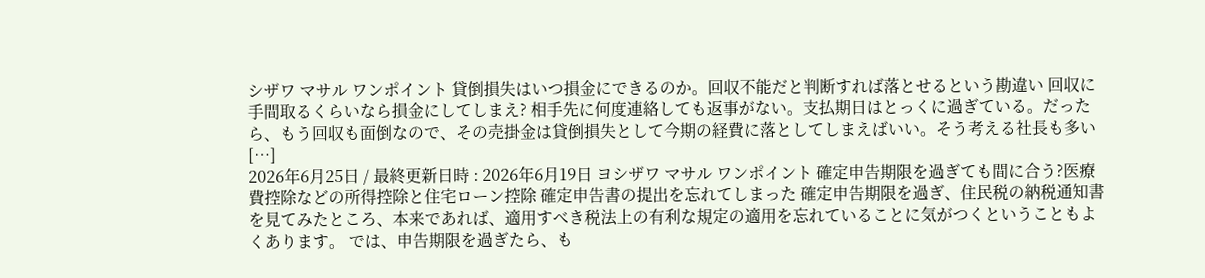シザワ マサル ワンポイント 貸倒損失はいつ損金にできるのか。回収不能だと判断すれば落とせるという勘違い 回収に手間取るくらいなら損金にしてしまえ? 相手先に何度連絡しても返事がない。支払期日はとっくに過ぎている。だったら、もう回収も面倒なので、その売掛金は貸倒損失として今期の経費に落としてしまえばいい。そう考える社長も多い […]
2026年6月25日 / 最終更新日時 : 2026年6月19日 ヨシザワ マサル ワンポイント 確定申告期限を過ぎても間に合う?医療費控除などの所得控除と住宅ローン控除 確定申告書の提出を忘れてしまった 確定申告期限を過ぎ、住民税の納税通知書を見てみたところ、本来であれば、適用すべき税法上の有利な規定の適用を忘れていることに気がつくということもよくあります。 では、申告期限を過ぎたら、も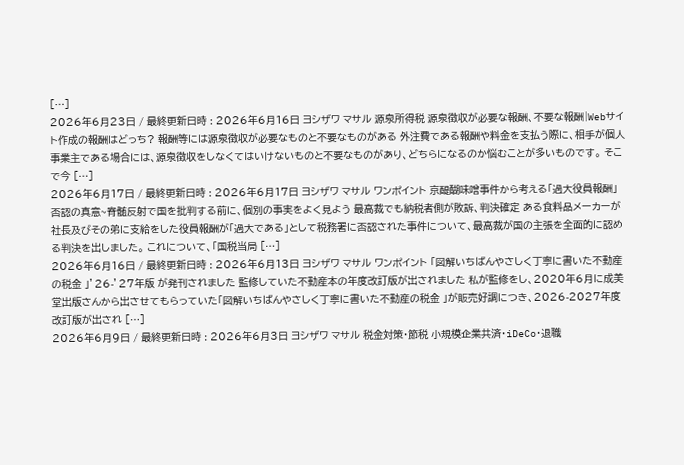[…]
2026年6月23日 / 最終更新日時 : 2026年6月16日 ヨシザワ マサル 源泉所得税 源泉徴収が必要な報酬、不要な報酬|Webサイト作成の報酬はどっち? 報酬等には源泉徴収が必要なものと不要なものがある 外注費である報酬や料金を支払う際に、相手が個人事業主である場合には、源泉徴収をしなくてはいけないものと不要なものがあり、どちらになるのか悩むことが多いものです。 そこで今 […]
2026年6月17日 / 最終更新日時 : 2026年6月17日 ヨシザワ マサル ワンポイント 京醍醐味噌事件から考える「過大役員報酬」否認の真意~脊髄反射で国を批判する前に、個別の事実をよく見よう 最高裁でも納税者側が敗訴、判決確定 ある食料品メーカーが社長及びその弟に支給をした役員報酬が「過大である」として税務署に否認された事件について、最高裁が国の主張を全面的に認める判決を出しました。 これについて、「国税当局 […]
2026年6月16日 / 最終更新日時 : 2026年6月13日 ヨシザワ マサル ワンポイント 「図解いちばんやさしく丁寧に書いた不動産の税金 」’26-’27年版 が発刊されました 監修していた不動産本の年度改訂版が出されました 私が監修をし、2020年6月に成美堂出版さんから出させてもらっていた「図解いちばんやさしく丁寧に書いた不動産の税金 」が販売好調につき、2026-2027年度改訂版が出され […]
2026年6月9日 / 最終更新日時 : 2026年6月3日 ヨシザワ マサル 税金対策・節税 小規模企業共済・iDeCo・退職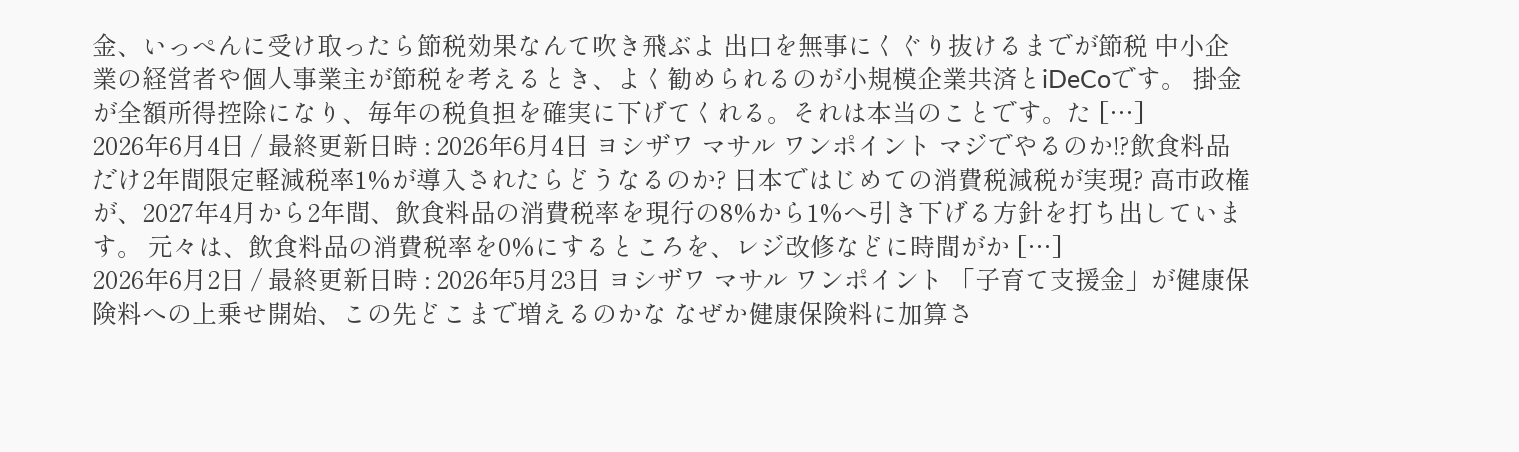金、いっぺんに受け取ったら節税効果なんて吹き飛ぶよ 出口を無事にくぐり抜けるまでが節税 中小企業の経営者や個人事業主が節税を考えるとき、よく勧められるのが小規模企業共済とiDeCoです。 掛金が全額所得控除になり、毎年の税負担を確実に下げてくれる。それは本当のことです。た […]
2026年6月4日 / 最終更新日時 : 2026年6月4日 ヨシザワ マサル ワンポイント マジでやるのか!?飲食料品だけ2年間限定軽減税率1%が導入されたらどうなるのか? 日本ではじめての消費税減税が実現? 高市政権が、2027年4月から2年間、飲食料品の消費税率を現行の8%から1%へ引き下げる方針を打ち出しています。 元々は、飲食料品の消費税率を0%にするところを、レジ改修などに時間がか […]
2026年6月2日 / 最終更新日時 : 2026年5月23日 ヨシザワ マサル ワンポイント 「子育て支援金」が健康保険料への上乗せ開始、この先どこまで増えるのかな なぜか健康保険料に加算さ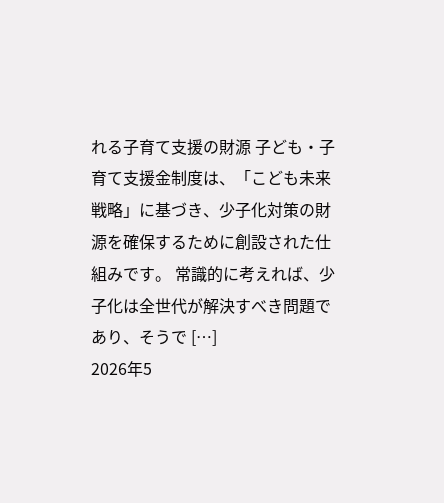れる子育て支援の財源 子ども・子育て支援金制度は、「こども未来戦略」に基づき、少子化対策の財源を確保するために創設された仕組みです。 常識的に考えれば、少子化は全世代が解決すべき問題であり、そうで […]
2026年5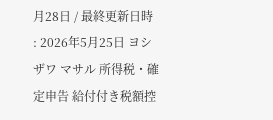月28日 / 最終更新日時 : 2026年5月25日 ヨシザワ マサル 所得税・確定申告 給付付き税額控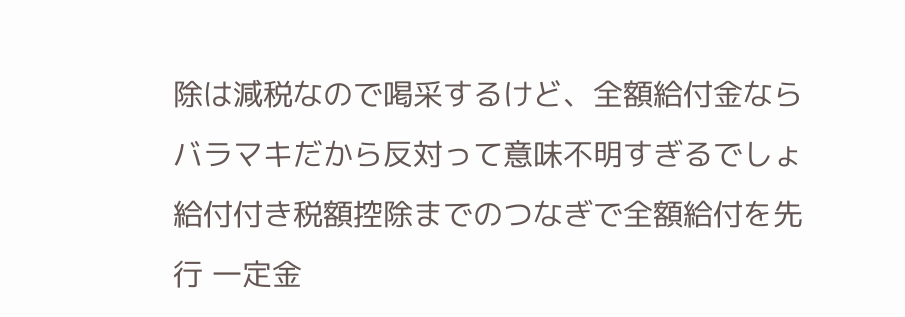除は減税なので喝采するけど、全額給付金ならバラマキだから反対って意味不明すぎるでしょ 給付付き税額控除までのつなぎで全額給付を先行 一定金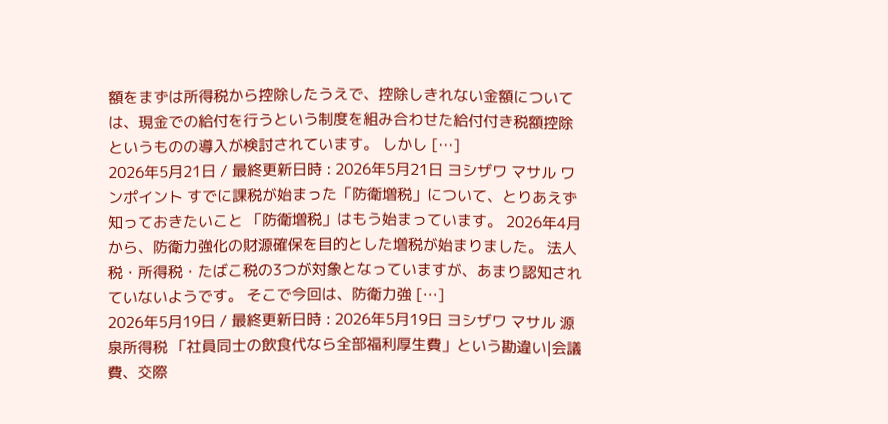額をまずは所得税から控除したうえで、控除しきれない金額については、現金での給付を行うという制度を組み合わせた給付付き税額控除というものの導入が検討されています。 しかし […]
2026年5月21日 / 最終更新日時 : 2026年5月21日 ヨシザワ マサル ワンポイント すでに課税が始まった「防衛増税」について、とりあえず知っておきたいこと 「防衛増税」はもう始まっています。 2026年4月から、防衛力強化の財源確保を目的とした増税が始まりました。 法人税・所得税・たばこ税の3つが対象となっていますが、あまり認知されていないようです。 そこで今回は、防衛力強 […]
2026年5月19日 / 最終更新日時 : 2026年5月19日 ヨシザワ マサル 源泉所得税 「社員同士の飲食代なら全部福利厚生費」という勘違い|会議費、交際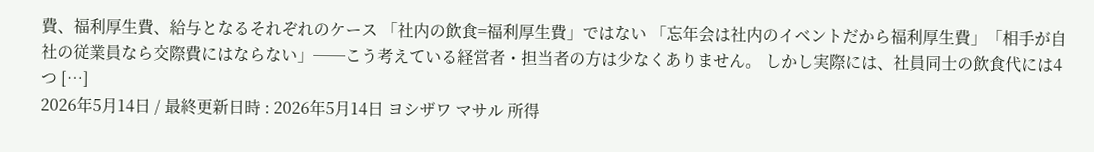費、福利厚生費、給与となるそれぞれのケース 「社内の飲食=福利厚生費」ではない 「忘年会は社内のイベントだから福利厚生費」「相手が自社の従業員なら交際費にはならない」──こう考えている経営者・担当者の方は少なくありません。 しかし実際には、社員同士の飲食代には4つ […]
2026年5月14日 / 最終更新日時 : 2026年5月14日 ヨシザワ マサル 所得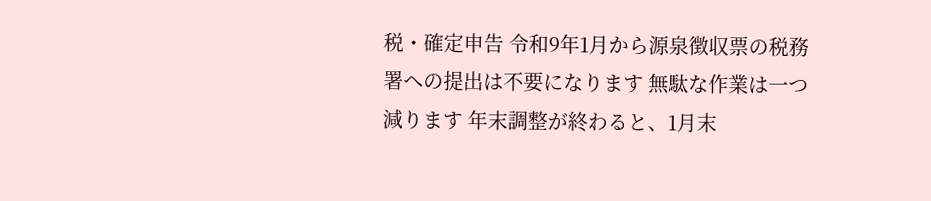税・確定申告 令和9年1月から源泉徴収票の税務署への提出は不要になります 無駄な作業は一つ減ります 年末調整が終わると、1月末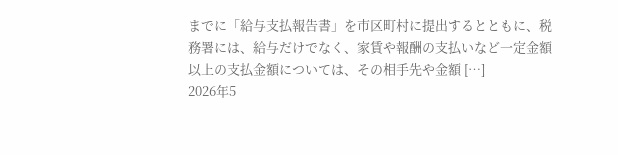までに「給与支払報告書」を市区町村に提出するとともに、税務署には、給与だけでなく、家賃や報酬の支払いなど一定金額以上の支払金額については、その相手先や金額 […]
2026年5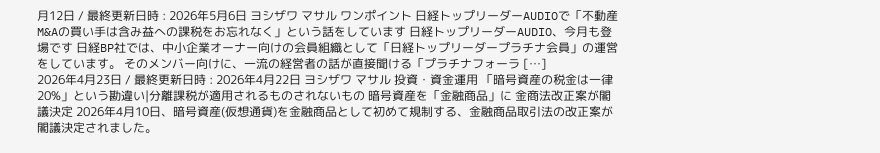月12日 / 最終更新日時 : 2026年5月6日 ヨシザワ マサル ワンポイント 日経トップリーダーAUDIOで「不動産M&Aの買い手は含み益への課税をお忘れなく」という話をしています 日経トップリーダーAUDIO、今月も登場です 日経BP社では、中小企業オーナー向けの会員組織として「日経トップリーダープラチナ会員」の運営をしています。 そのメンバー向けに、一流の経営者の話が直接聞ける「プラチナフォーラ […]
2026年4月23日 / 最終更新日時 : 2026年4月22日 ヨシザワ マサル 投資・資金運用 「暗号資産の税金は一律20%」という勘違い|分離課税が適用されるものされないもの 暗号資産を「金融商品」に 金商法改正案が閣議決定 2026年4月10日、暗号資産(仮想通貨)を金融商品として初めて規制する、金融商品取引法の改正案が閣議決定されました。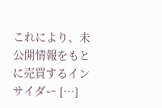これにより、未公開情報をもとに売買するインサイダー […]